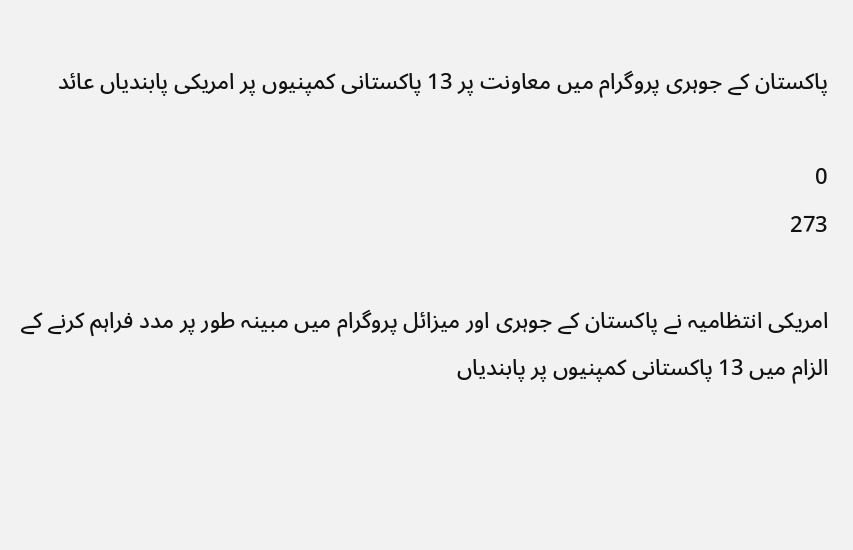پاکستان کے جوہری پروگرام میں معاونت پر 13 پاکستانی کمپنیوں پر امریکی پابندیاں عائد

0
273

امریکی انتظامیہ نے پاکستان کے جوہری اور میزائل پروگرام میں مبینہ طور پر مدد فراہم کرنے کے الزام میں 13 پاکستانی کمپنیوں پر پابندیاں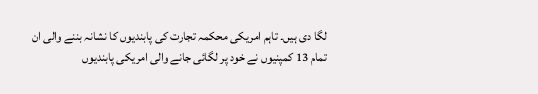لگا دی ہیں۔ تاہم امریکی محکمہ تجارت کی پابندیوں کا نشانہ بننے والی ان تمام 13 کمپنیوں نے خود پر لگائی جانے والی امریکی پابندیوں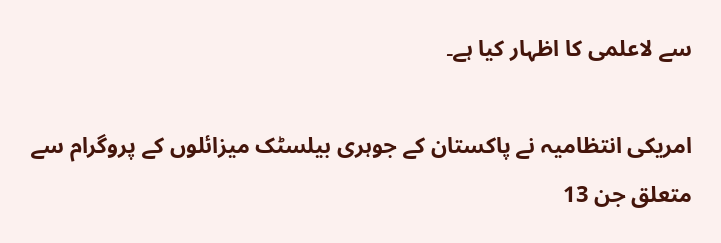سے لاعلمی کا اظہار کیا ہے۔

امریکی انتظامیہ نے پاکستان کے جوہری بیلسٹک میزائلوں کے پروگرام سے متعلق جن 13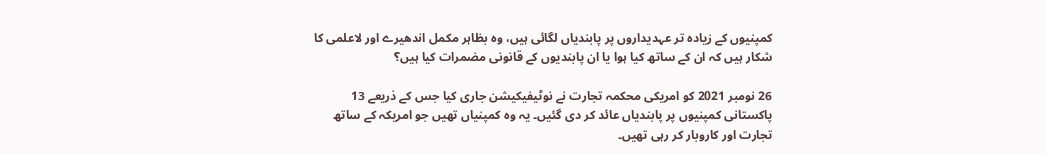کمپنیوں کے زیادہ تر عہدیداروں پر پابندیاں لگائی ہیں، وہ بظاہر مکمل اندھیرے اور لاعلمی کا شکار ہیں کہ ان کے ساتھ کیا ہوا یا ان پابندیوں کے قانونی مضمرات کیا ہیں؟

26 نومبر 2021 کو امریکی محکمہ تجارت نے نوٹیفیکیشن جاری کیا جس کے ذریعے 13 پاکستانی کمپنیوں پر پابندیاں عائد کر دی گئیں۔ یہ وہ کمپنیاں تھیں جو امریکہ کے ساتھ تجارت اور کاروبار کر رہی تھیں۔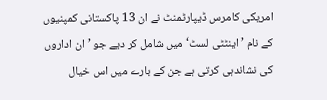امریکی کامرس ڈیپارٹمنٹ نے ان 13 پاکستانی کمپنیوں کے نام ’اینٹٹی لسٹ‘ میں شامل کر دیے جو ’ان اداروں کی نشاندہی کرتی ہے جن کے بارے میں اس خیال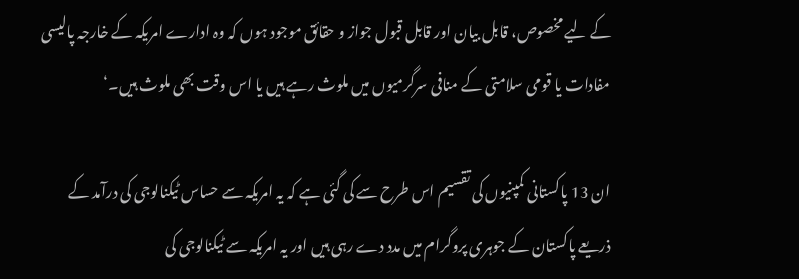کے لیے مخصوص، قابل بیان اور قابل قبول جواز و حقائق موجود ہوں کہ وہ ادارے امریکہ کے خارجہ پالیسی مفادات یا قومی سلامتی کے منافی سرگرمیوں میں ملوث رہے ہیں یا اس وقت بھی ملوث ہیں۔‘

ان 13 پاکستانی کمپنیوں کی تقسیم اس طرح سے کی گئی ہے کہ یہ امریکہ سے حساس ٹیکنالوجی کی درآمد کے ذریعے پاکستان کے جوہری پروگرام میں مدد دے رہی ہیں اور یہ امریکہ سے ٹیکنالوجی کی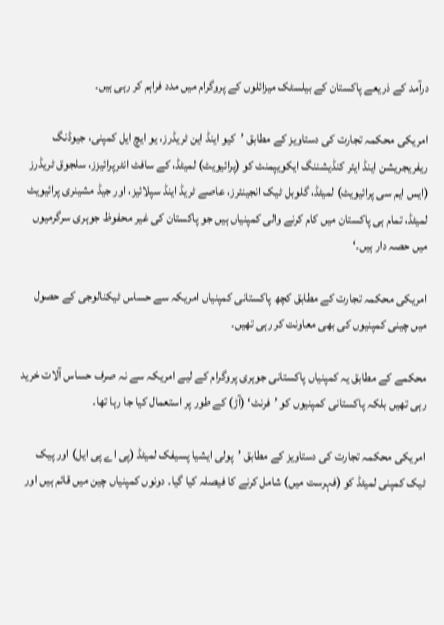درآمد کے ذریعے پاکستان کے بیلسٹک میزائلوں کے پروگرام میں مدد فراہم کر رہی ہیں۔

امریکی محکمہ تجارت کی دستاویز کے مطابق ’کیو اینڈ این ٹریڈرز، یو ایچ ایل کمپنی، جیوڈنگ ریفریجریشن اینڈ ایئر کنڈیشننگ ایکویپمنٹ کو (پرائیویٹ) لمیٹڈ، کے سافٹ انٹرپرائیزز، سلجوق ٹریڈرز (ایس ایم سی پرائیویٹ) لمیٹڈ، گلوبل ٹیک انجینئرز، عاصے ٹریڈ اینڈ سپلائیز، اور جیڈ مشینری پرائیویٹ لمیٹڈ، تمام ہی پاکستان میں کام کرنے والی کمپنیاں ہیں جو پاکستان کی غیر محفوظ جوہری سرگرمیوں میں حصہ دار ہیں۔‘

امریکی محکمہ تجارت کے مطابق کچھ پاکستانی کمپنیاں امریکہ سے حساس ٹیکنالوجی کے حصول میں چینی کمپنیوں کی بھی معاونت کر رہی تھیں۔

محکمے کے مطابق یہ کمپنیاں پاکستانی جوہری پروگرام کے لیے امریکہ سے نہ صرف حساس آلات خرید رہی تھیں بلکہ پاکستانی کمپنیوں کو ’فرنٹ‘ (آڑ) کے طور پر استعمال کیا جا رہا تھا۔

امریکی محکمہ تجارت کی دستاویز کے مطابق ’پولی ایشیا پسیفک لمیٹڈ (پی اے پی ایل) اور پیک ٹیک کمپنی لمیٹڈ کو (فہرست میں) شامل کرنے کا فیصلہ کیا گیا۔ دونوں کمپنیاں چین میں قائم ہیں اور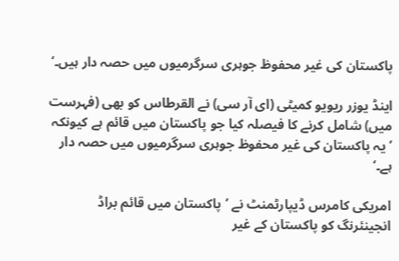پاکستان کی غیر محفوظ جوہری سرگرمیوں میں حصہ دار ہیں۔‘

اینڈ یوزر ریویو کمیٹی (ای آر سی) نے القرطاس کو بھی (فہرست میں) شامل کرنے کا فیصلہ کیا جو پاکستان میں قائم ہے کیونکہ ’یہ پاکستان کی غیر محفوظ جوہری سرگرمیوں میں حصہ دار ہے۔‘

امریکی کامرس ڈیپارٹمنٹ نے ’پاکستان میں قائم براڈ انجینئرنگ کو پاکستان کے غیر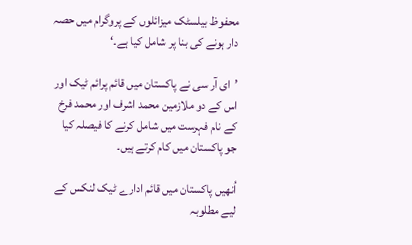محفوظ بیلسٹک میزائلوں کے پروگرام میں حصہ دار ہونے کی بنا پر شامل کیا ہے۔‘

’ای آر سی نے پاکستان میں قائم پرائم ٹیک اور اس کے دو ملازمین محمد اشرف اور محمد فرخ کے نام فہرست میں شامل کرنے کا فیصلہ کیا جو پاکستان میں کام کرتے ہیں۔

اُنھیں پاکستان میں قائم ادارے ٹیک لنکس کے لیے مطلوبہ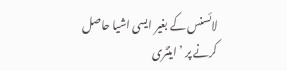لائسنس کے بغیر ایسی اشیا حاصل کرنے پر ’اینٹری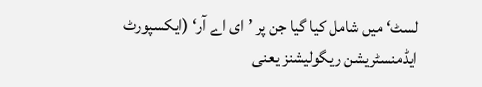لسٹ‘ میں شامل کیا گیا جن پر ’ای اے آر‘ (ایکسپورٹ ایڈمنسٹریشن ریگولیشنز یعنی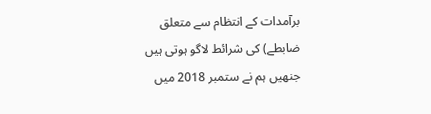برآمدات کے انتظام سے متعلق ضابطے) کی شرائط لاگو ہوتی ہیں جنھیں ہم نے ستمبر 2018 میں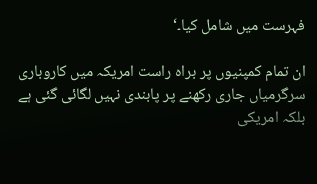فہرست میں شامل کیا۔‘

ان تمام کمپنیوں پر براہ راست امریکہ میں کاروباری سرگرمیاں جاری رکھنے پر پابندی نہیں لگائی گئی ہے بلکہ امریکی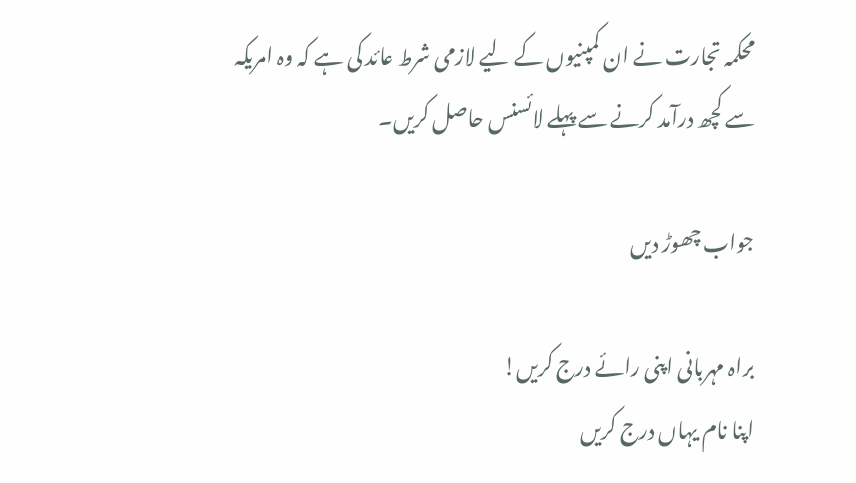محکمہ تجارت نے ان کمپنیوں کے لیے لازمی شرط عائد کی ہے کہ وہ امریکہ سے کچھ درآمد کرنے سے پہلے لائسنس حاصل کریں۔

جواب چھوڑ دیں

براہ مہربانی اپنی رائے درج کریں!
اپنا نام یہاں درج کریں